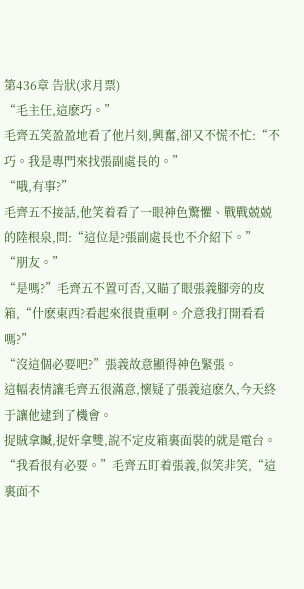第436章 告狀(求月票)
“毛主任,這麽巧。”
毛齊五笑盈盈地看了他片刻,興奮,卻又不慌不忙:“不巧。我是專門來找張副處長的。”
“哦,有事?”
毛齊五不接話,他笑着看了一眼神色驚懼、戰戰兢兢的陸根泉,問:“這位是?張副處長也不介紹下。”
“朋友。”
“是嗎?”毛齊五不置可否,又瞄了眼張義腳旁的皮箱,“什麽東西?看起來很貴重啊。介意我打開看看嗎?”
“沒這個必要吧?”張義故意顯得神色緊張。
這幅表情讓毛齊五很滿意,懷疑了張義這麽久,今天終于讓他逮到了機會。
捉賊拿贓,捉奸拿雙,說不定皮箱裏面裝的就是電台。
“我看很有必要。”毛齊五盯着張義,似笑非笑,“這裏面不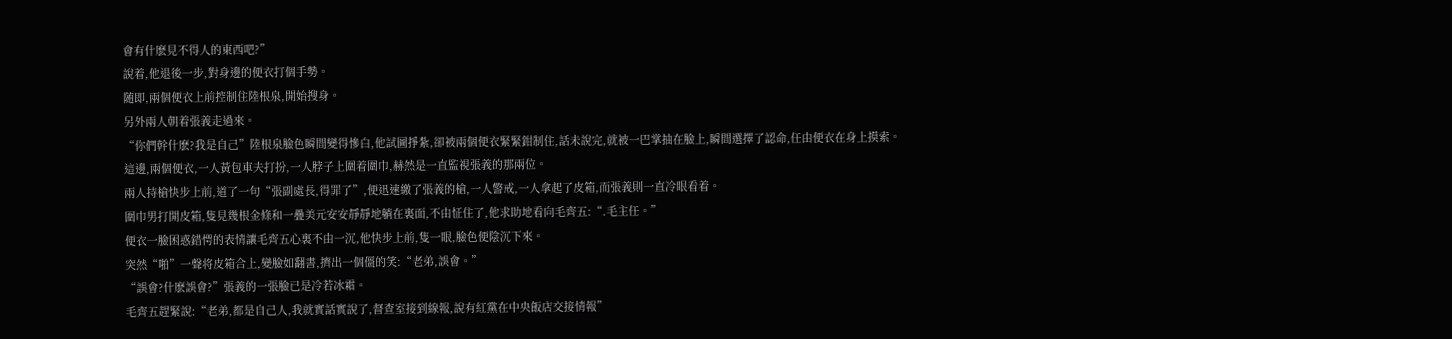會有什麽見不得人的東西吧?”
說着,他退後一步,對身邊的便衣打個手勢。
随即,兩個便衣上前控制住陸根泉,開始搜身。
另外兩人朝着張義走過來。
“你們幹什麽?我是自己”陸根泉臉色瞬間變得慘白,他試圖掙紮,卻被兩個便衣緊緊鉗制住,話未說完,就被一巴掌抽在臉上,瞬間選擇了認命,任由便衣在身上摸索。
這邊,兩個便衣,一人黃包車夫打扮,一人脖子上圍着圍巾,赫然是一直監視張義的那兩位。
兩人持槍快步上前,道了一句“張副處長,得罪了”,便迅速繳了張義的槍,一人警戒,一人拿起了皮箱,而張義則一直冷眼看着。
圍巾男打開皮箱,隻見幾根金條和一疊美元安安靜靜地躺在裏面,不由怔住了,他求助地看向毛齊五:“.毛主任。”
便衣一臉困惑錯愕的表情讓毛齊五心裏不由一沉,他快步上前,隻一眼,臉色便陰沉下來。
突然“啪”一聲将皮箱合上,變臉如翻書,擠出一個僵的笑:“老弟,誤會。”
“誤會?什麽誤會?”張義的一張臉已是冷若冰霜。
毛齊五趕緊說:“老弟,都是自己人,我就實話實說了,督查室接到線報,說有紅黨在中央飯店交接情報”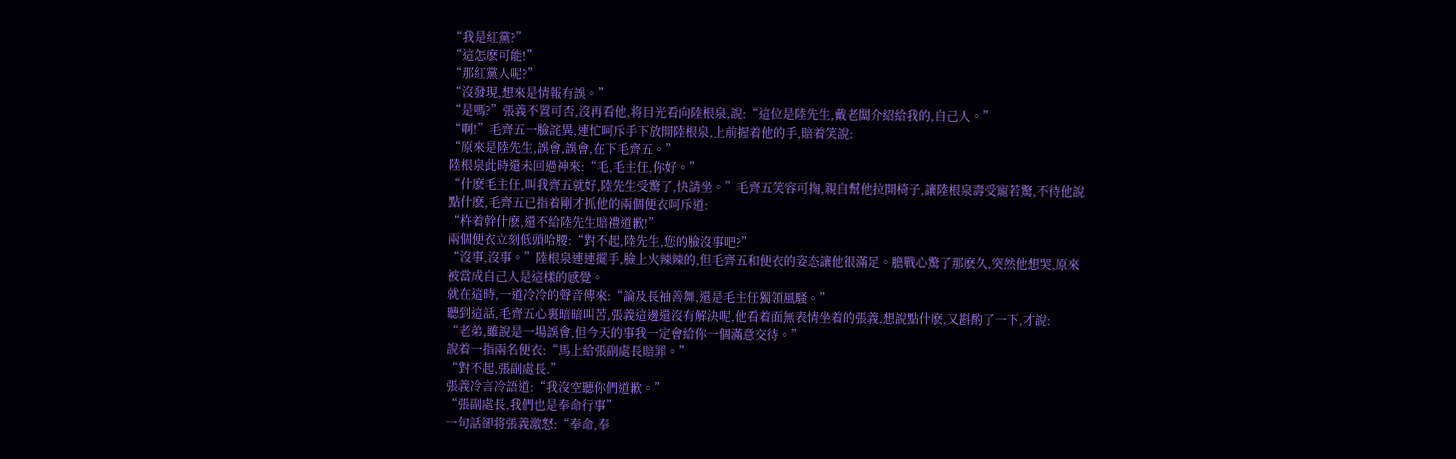“我是紅黨?”
“這怎麽可能!”
“那紅黨人呢?”
“沒發現,想來是情報有誤。”
“是嗎?”張義不置可否,沒再看他,将目光看向陸根泉,說:“這位是陸先生,戴老闆介紹給我的,自己人。”
“啊!”毛齊五一臉詫異,連忙呵斥手下放開陸根泉,上前握着他的手,賠着笑說:
“原來是陸先生,誤會,誤會,在下毛齊五。”
陸根泉此時還未回過神來:“毛,毛主任,你好。”
“什麽毛主任,叫我齊五就好,陸先生受驚了,快請坐。”毛齊五笑容可掬,親自幫他拉開椅子,讓陸根泉壽受寵若驚,不待他說點什麽,毛齊五已指着剛才抓他的兩個便衣呵斥道:
“杵着幹什麽,還不給陸先生賠禮道歉!”
兩個便衣立刻低頭哈腰:“對不起,陸先生,您的臉沒事吧?”
“沒事,沒事。”陸根泉連連擺手,臉上火辣辣的,但毛齊五和便衣的姿态讓他很滿足。膽戰心驚了那麽久,突然他想哭,原來被當成自己人是這樣的感覺。
就在這時,一道冷冷的聲音傳來:“論及長袖善舞,還是毛主任獨領風騷。”
聽到這話,毛齊五心裏暗暗叫苦,張義這邊還沒有解決呢,他看着面無表情坐着的張義,想說點什麽,又斟酌了一下,才說:
“老弟,雖說是一場誤會,但今天的事我一定會給你一個滿意交待。”
說着一指兩名便衣:“馬上給張副處長賠罪。”
“對不起,張副處長.”
張義冷言冷語道:“我沒空聽你們道歉。”
“張副處長,我們也是奉命行事”
一句話卻将張義激怒:“奉命,奉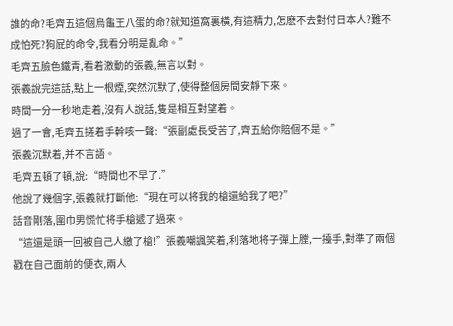誰的命?毛齊五這個烏龜王八蛋的命?就知道窩裏橫,有這精力,怎麽不去對付日本人?難不成怕死?狗屁的命令,我看分明是亂命。”
毛齊五臉色鐵青,看着激動的張義,無言以對。
張義說完這話,點上一根煙,突然沉默了,使得整個房間安靜下來。
時間一分一秒地走着,沒有人說話,隻是相互對望着。
過了一會,毛齊五搓着手幹咳一聲:“張副處長受苦了,齊五給你賠個不是。”
張義沉默着,并不言語。
毛齊五頓了頓,說:“時間也不早了.”
他說了幾個字,張義就打斷他:“現在可以将我的槍還給我了吧?”
話音剛落,圍巾男慌忙将手槍遞了過來。
“這還是頭一回被自己人繳了槍!”張義嘲諷笑着,利落地将子彈上膛,一擡手,對準了兩個戳在自己面前的便衣,兩人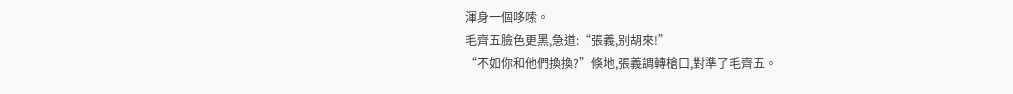渾身一個哆嗦。
毛齊五臉色更黑,急道:“張義,别胡來!”
“不如你和他們換換?”倏地,張義調轉槍口,對準了毛齊五。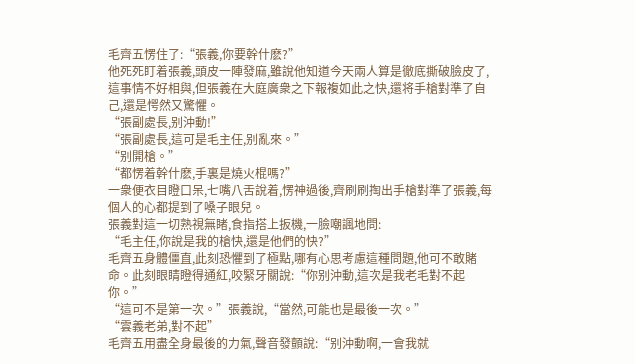毛齊五愣住了:“張義,你要幹什麽?”
他死死盯着張義,頭皮一陣發麻,雖說他知道今天兩人算是徹底撕破臉皮了,這事情不好相與,但張義在大庭廣衆之下報複如此之快,還将手槍對準了自己,還是愕然又驚懼。
“張副處長,别沖動!”
“張副處長,這可是毛主任,别亂來。”
“别開槍。”
“都愣着幹什麽,手裏是燒火棍嗎?”
一衆便衣目瞪口呆,七嘴八舌說着,愣神過後,齊刷刷掏出手槍對準了張義,每個人的心都提到了嗓子眼兒。
張義對這一切熟視無睹,食指搭上扳機,一臉嘲諷地問:
“毛主任,你說是我的槍快,還是他們的快?”
毛齊五身體僵直,此刻恐懼到了極點,哪有心思考慮這種問題,他可不敢賭命。此刻眼睛瞪得通紅,咬緊牙關說:“你别沖動,這次是我老毛對不起你。”
“這可不是第一次。”張義說,“當然,可能也是最後一次。”
“雲義老弟,對不起”
毛齊五用盡全身最後的力氣,聲音發顫說:“别沖動啊,一會我就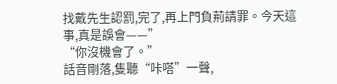找戴先生認罰,完了,再上門負荊請罪。今天這事,真是誤會——”
“你沒機會了。”
話音剛落,隻聽“咔嗒”一聲,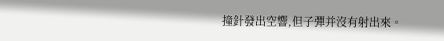撞針發出空響,但子彈并沒有射出來。